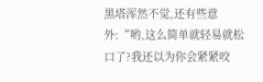黑塔浑然不觉,还有些意外:“哟,这么简单就轻易就松口了?我还以为你会紧紧咬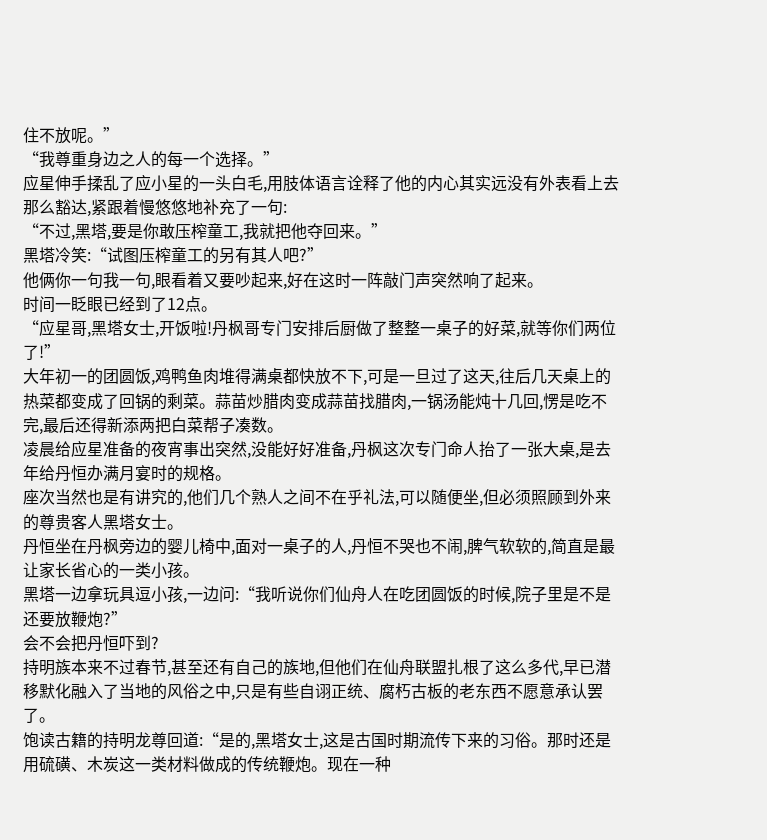住不放呢。”
“我尊重身边之人的每一个选择。”
应星伸手揉乱了应小星的一头白毛,用肢体语言诠释了他的内心其实远没有外表看上去那么豁达,紧跟着慢悠悠地补充了一句:
“不过,黑塔,要是你敢压榨童工,我就把他夺回来。”
黑塔冷笑:“试图压榨童工的另有其人吧?”
他俩你一句我一句,眼看着又要吵起来,好在这时一阵敲门声突然响了起来。
时间一眨眼已经到了12点。
“应星哥,黑塔女士,开饭啦!丹枫哥专门安排后厨做了整整一桌子的好菜,就等你们两位了!”
大年初一的团圆饭,鸡鸭鱼肉堆得满桌都快放不下,可是一旦过了这天,往后几天桌上的热菜都变成了回锅的剩菜。蒜苗炒腊肉变成蒜苗找腊肉,一锅汤能炖十几回,愣是吃不完,最后还得新添两把白菜帮子凑数。
凌晨给应星准备的夜宵事出突然,没能好好准备,丹枫这次专门命人抬了一张大桌,是去年给丹恒办满月宴时的规格。
座次当然也是有讲究的,他们几个熟人之间不在乎礼法,可以随便坐,但必须照顾到外来的尊贵客人黑塔女士。
丹恒坐在丹枫旁边的婴儿椅中,面对一桌子的人,丹恒不哭也不闹,脾气软软的,简直是最让家长省心的一类小孩。
黑塔一边拿玩具逗小孩,一边问:“我听说你们仙舟人在吃团圆饭的时候,院子里是不是还要放鞭炮?”
会不会把丹恒吓到?
持明族本来不过春节,甚至还有自己的族地,但他们在仙舟联盟扎根了这么多代,早已潜移默化融入了当地的风俗之中,只是有些自诩正统、腐朽古板的老东西不愿意承认罢了。
饱读古籍的持明龙尊回道:“是的,黑塔女士,这是古国时期流传下来的习俗。那时还是用硫磺、木炭这一类材料做成的传统鞭炮。现在一种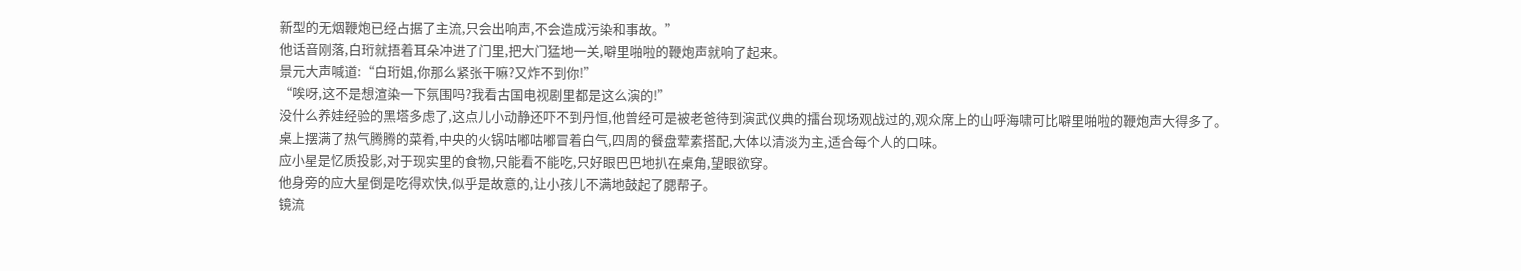新型的无烟鞭炮已经占据了主流,只会出响声,不会造成污染和事故。”
他话音刚落,白珩就捂着耳朵冲进了门里,把大门猛地一关,噼里啪啦的鞭炮声就响了起来。
景元大声喊道:“白珩姐,你那么紧张干嘛?又炸不到你!”
“唉呀,这不是想渲染一下氛围吗?我看古国电视剧里都是这么演的!”
没什么养娃经验的黑塔多虑了,这点儿小动静还吓不到丹恒,他曾经可是被老爸待到演武仪典的擂台现场观战过的,观众席上的山呼海啸可比噼里啪啦的鞭炮声大得多了。
桌上摆满了热气腾腾的菜肴,中央的火锅咕嘟咕嘟冒着白气,四周的餐盘荤素搭配,大体以清淡为主,适合每个人的口味。
应小星是忆质投影,对于现实里的食物,只能看不能吃,只好眼巴巴地扒在桌角,望眼欲穿。
他身旁的应大星倒是吃得欢快,似乎是故意的,让小孩儿不满地鼓起了腮帮子。
镜流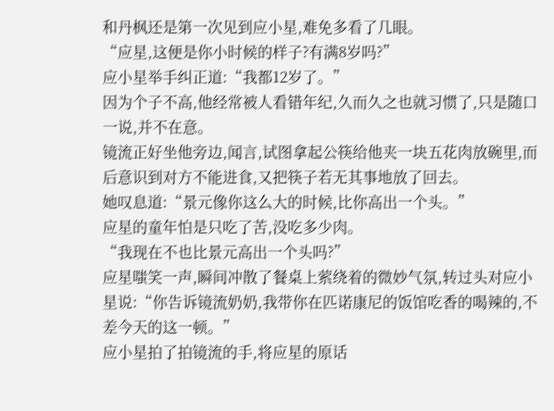和丹枫还是第一次见到应小星,难免多看了几眼。
“应星,这便是你小时候的样子?有满8岁吗?”
应小星举手纠正道:“我都12岁了。”
因为个子不高,他经常被人看错年纪,久而久之也就习惯了,只是随口一说,并不在意。
镜流正好坐他旁边,闻言,试图拿起公筷给他夹一块五花肉放碗里,而后意识到对方不能进食,又把筷子若无其事地放了回去。
她叹息道:“景元像你这么大的时候,比你高出一个头。”
应星的童年怕是只吃了苦,没吃多少肉。
“我现在不也比景元高出一个头吗?”
应星嗤笑一声,瞬间冲散了餐桌上萦绕着的微妙气氛,转过头对应小星说:“你告诉镜流奶奶,我带你在匹诺康尼的饭馆吃香的喝辣的,不差今天的这一顿。”
应小星拍了拍镜流的手,将应星的原话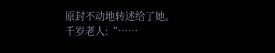原封不动地转述给了她。
千岁老人:“……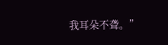我耳朵不聋。”